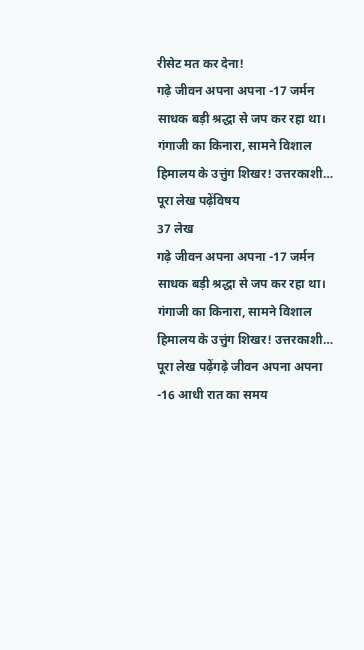रीसेट मत कर देना!
गढ़े जीवन अपना अपना -17 जर्मन साधक बड़ी श्रद्धा से जप कर रहा था। गंगाजी का किनारा, सामने विशाल हिमालय के उत्तुंग शिखर! उत्तरकाशी…
पूरा लेख पढ़ेंविषय
37 लेख
गढ़े जीवन अपना अपना -17 जर्मन साधक बड़ी श्रद्धा से जप कर रहा था। गंगाजी का किनारा, सामने विशाल हिमालय के उत्तुंग शिखर! उत्तरकाशी…
पूरा लेख पढ़ेंगढ़े जीवन अपना अपना -16 आधी रात का समय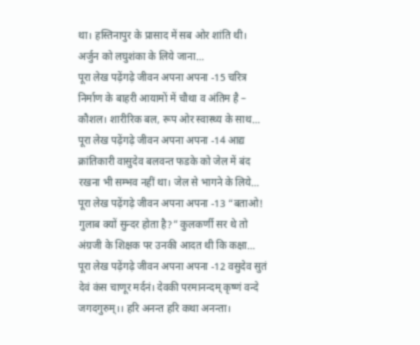था। हस्तिनापुर के प्रासाद में सब ओर शांति थी। अर्जुन को लघुशंका के लिये जाना…
पूरा लेख पढ़ेंगढ़े जीवन अपना अपना -15 चरित्र निर्माण के बाहरी आयामों में चौथा व अंतिम है – कौशल। शारीरिक बल, रूप ओर स्वास्थ्य के साथ…
पूरा लेख पढ़ेंगढ़े जीवन अपना अपना -14 आद्य क्रांतिकारी वासुदेव बलवन्त फडके को जेल में बंद रखना भी सम्भव नहीं था। जेल से भागने के लिये…
पूरा लेख पढ़ेंगढ़े जीवन अपना अपना -13 “बताओ! गुलाब क्यों सुन्दर होता है?” कुलकर्णी सर थे तो अंग्रजी के शिक्षक पर उनकी आदत थी कि कक्षा…
पूरा लेख पढ़ेंगढ़े जीवन अपना अपना -12 वसुदेव सुतं देवं कंस चाणूर मर्दनं। देवकी परमानन्दम् कृष्णं वन्दे जगदगुरुम्।। हरि अनन्त हरि कथा अनन्ता।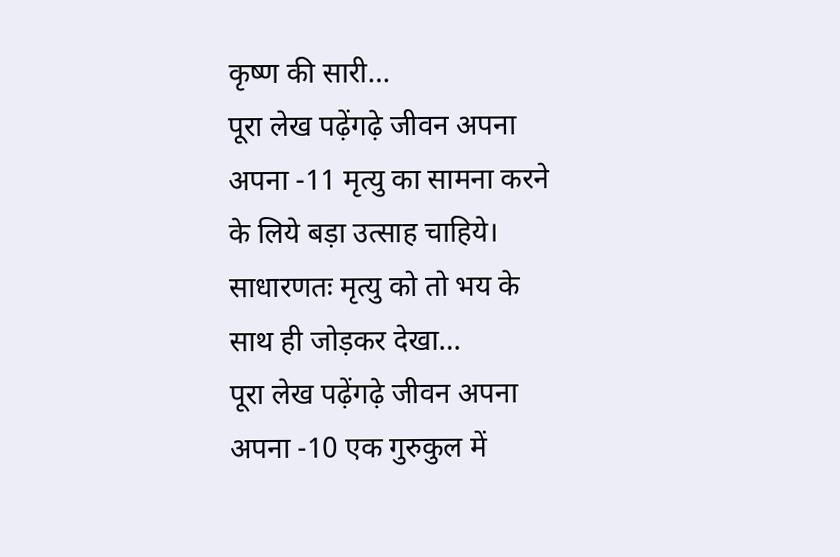कृष्ण की सारी…
पूरा लेख पढ़ेंगढ़े जीवन अपना अपना -11 मृत्यु का सामना करने के लिये बड़ा उत्साह चाहिये। साधारणतः मृत्यु को तो भय के साथ ही जोड़कर देखा…
पूरा लेख पढ़ेंगढ़े जीवन अपना अपना -10 एक गुरुकुल में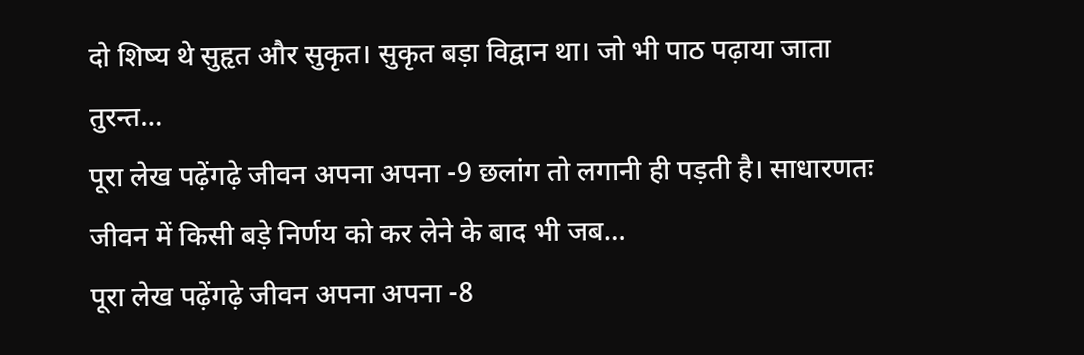दो शिष्य थे सुहृत और सुकृत। सुकृत बड़ा विद्वान था। जो भी पाठ पढ़ाया जाता तुरन्त…
पूरा लेख पढ़ेंगढ़े जीवन अपना अपना -9 छलांग तो लगानी ही पड़ती है। साधारणतः जीवन में किसी बड़े निर्णय को कर लेने के बाद भी जब…
पूरा लेख पढ़ेंगढ़े जीवन अपना अपना -8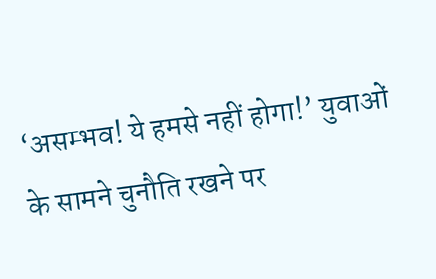‘असम्भव! ये हमसे नहीं होगा!’ युवाओं के सामने चुनौति रखने पर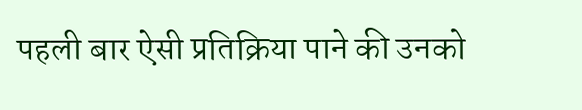पहली बार ऐसी प्रतिक्रिया पाने की उनको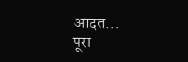आदत…
पूरा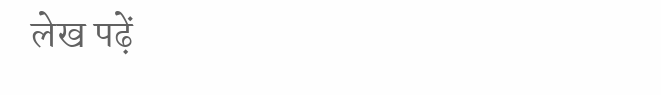लेख पढ़ें